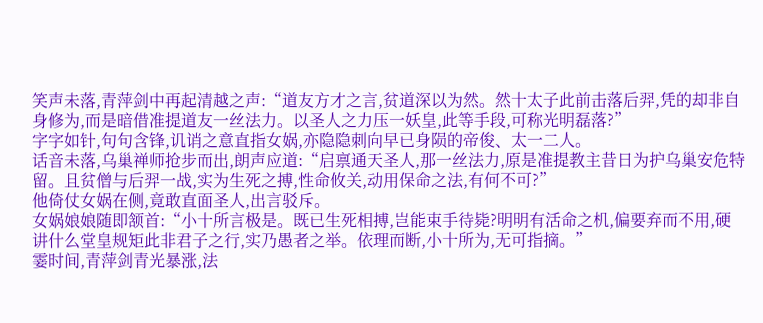笑声未落,青萍剑中再起清越之声:“道友方才之言,贫道深以为然。然十太子此前击落后羿,凭的却非自身修为,而是暗借准提道友一丝法力。以圣人之力压一妖皇,此等手段,可称光明磊落?”
字字如针,句句含锋,讥诮之意直指女娲,亦隐隐刺向早已身陨的帝俊、太一二人。
话音未落,乌巢禅师抢步而出,朗声应道:“启禀通天圣人,那一丝法力,原是准提教主昔日为护乌巢安危特留。且贫僧与后羿一战,实为生死之搏,性命攸关,动用保命之法,有何不可?”
他倚仗女娲在侧,竟敢直面圣人,出言驳斥。
女娲娘娘随即颔首:“小十所言极是。既已生死相搏,岂能束手待毙?明明有活命之机,偏要弃而不用,硬讲什么堂皇规矩此非君子之行,实乃愚者之举。依理而断,小十所为,无可指摘。”
霎时间,青萍剑青光暴涨,法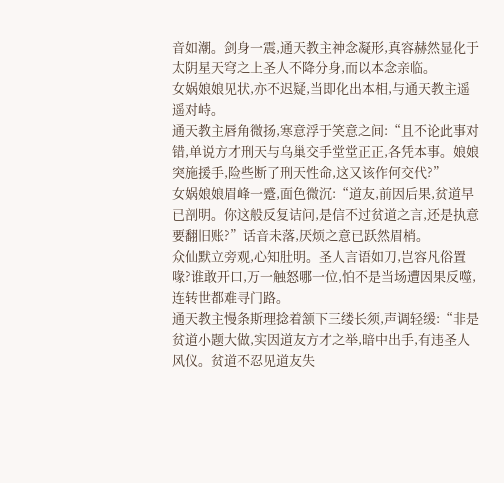音如潮。剑身一震,通天教主神念凝形,真容赫然显化于太阴星天穹之上圣人不降分身,而以本念亲临。
女娲娘娘见状,亦不迟疑,当即化出本相,与通天教主遥遥对峙。
通天教主唇角微扬,寒意浮于笑意之间:“且不论此事对错,单说方才刑天与乌巢交手堂堂正正,各凭本事。娘娘突施援手,险些断了刑天性命,这又该作何交代?”
女娲娘娘眉峰一蹙,面色微沉:“道友,前因后果,贫道早已剖明。你这般反复诘问,是信不过贫道之言,还是执意要翻旧账?”话音未落,厌烦之意已跃然眉梢。
众仙默立旁观,心知肚明。圣人言语如刀,岂容凡俗置喙?谁敢开口,万一触怒哪一位,怕不是当场遭因果反噬,连转世都难寻门路。
通天教主慢条斯理捻着颔下三缕长须,声调轻缓:“非是贫道小题大做,实因道友方才之举,暗中出手,有违圣人风仪。贫道不忍见道友失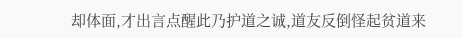却体面,才出言点醒此乃护道之诚,道友反倒怪起贫道来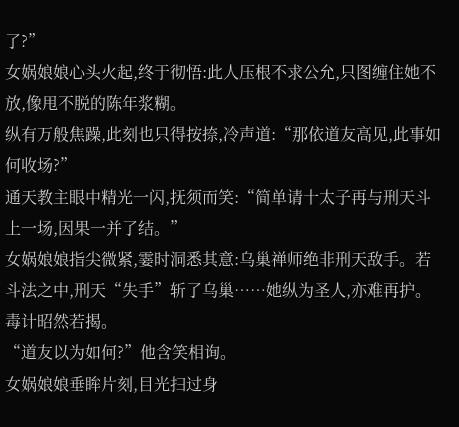了?”
女娲娘娘心头火起,终于彻悟:此人压根不求公允,只图缠住她不放,像甩不脱的陈年浆糊。
纵有万般焦躁,此刻也只得按捺,冷声道:“那依道友高见,此事如何收场?”
通天教主眼中精光一闪,抚须而笑:“简单请十太子再与刑天斗上一场,因果一并了结。”
女娲娘娘指尖微紧,霎时洞悉其意:乌巢禅师绝非刑天敌手。若斗法之中,刑天“失手”斩了乌巢……她纵为圣人,亦难再护。
毒计昭然若揭。
“道友以为如何?”他含笑相询。
女娲娘娘垂眸片刻,目光扫过身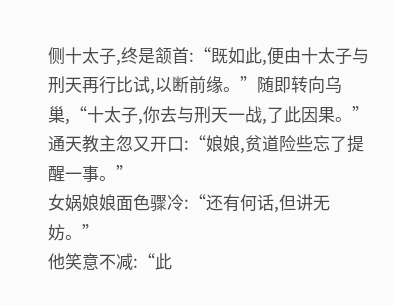侧十太子,终是颔首:“既如此,便由十太子与刑天再行比试,以断前缘。”随即转向乌巢,“十太子,你去与刑天一战,了此因果。”
通天教主忽又开口:“娘娘,贫道险些忘了提醒一事。”
女娲娘娘面色骤冷:“还有何话,但讲无妨。”
他笑意不减:“此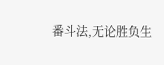番斗法,无论胜负生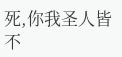死,你我圣人皆不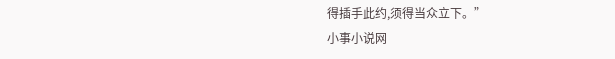得插手此约,须得当众立下。”
小事小说网